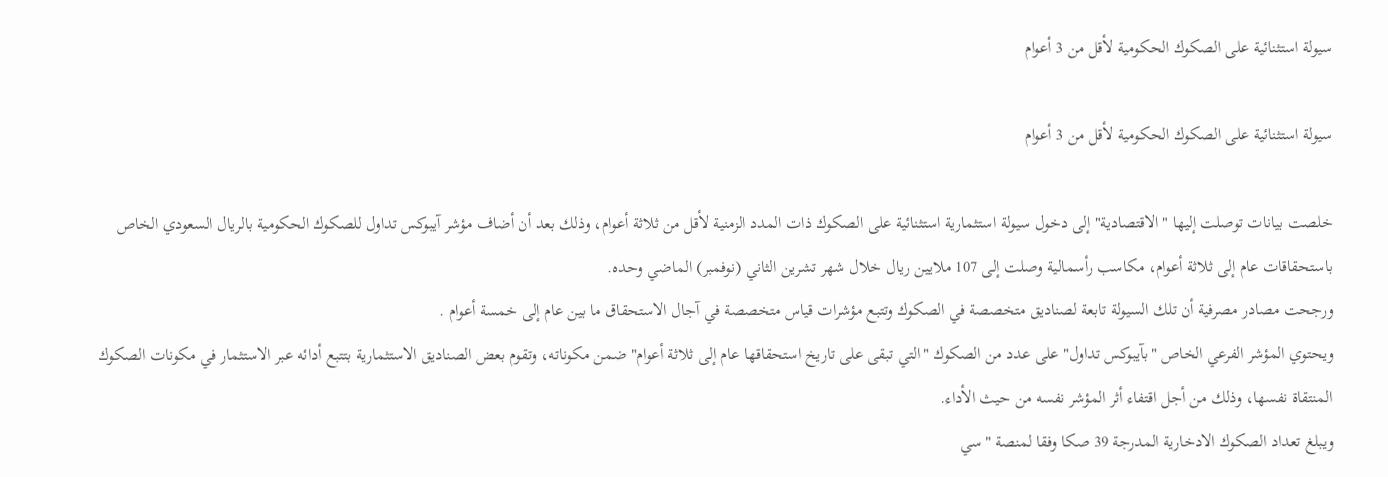سيولة استثنائية على الصكوك الحكومية لأقل من 3 أعوام

سيولة استثنائية على الصكوك الحكومية لأقل من 3 أعوام

خلصت بيانات توصلت إليها "الاقتصادية" إلى دخول سيولة استثمارية استثنائية على الصكوك ذات المدد الزمنية لأقل من ثلاثة أعوام، وذلك بعد أن أضاف مؤشر آيبوكس تداول للصكوك الحكومية بالريال السعودي الخاص باستحقاقات عام إلى ثلاثة أعوام، مكاسب رأسمالية وصلت إلى 107 ملايين ريال خلال شهر تشرين الثاني (نوفمبر) الماضي وحده.
ورجحت مصادر مصرفية أن تلك السيولة تابعة لصناديق متخصصة في الصكوك وتتبع مؤشرات قياس متخصصة في آجال الاستحقاق ما بين عام إلى خمسة أعوام .
ويحتوي المؤشر الفرعي الخاص "بآيبوكس تداول" على عدد من الصكوك "التي تبقى على تاريخ استحقاقها عام إلى ثلاثة أعوام" ضمن مكوناته، وتقوم بعض الصناديق الاستثمارية بتتبع أدائه عبر الاستثمار في مكونات الصكوك المنتقاة نفسها، وذلك من أجل اقتفاء أثر المؤشر نفسه من حيث الأداء.
ويبلغ تعداد الصكوك الادخارية المدرجة 39 صكا وفقا لمنصة "سي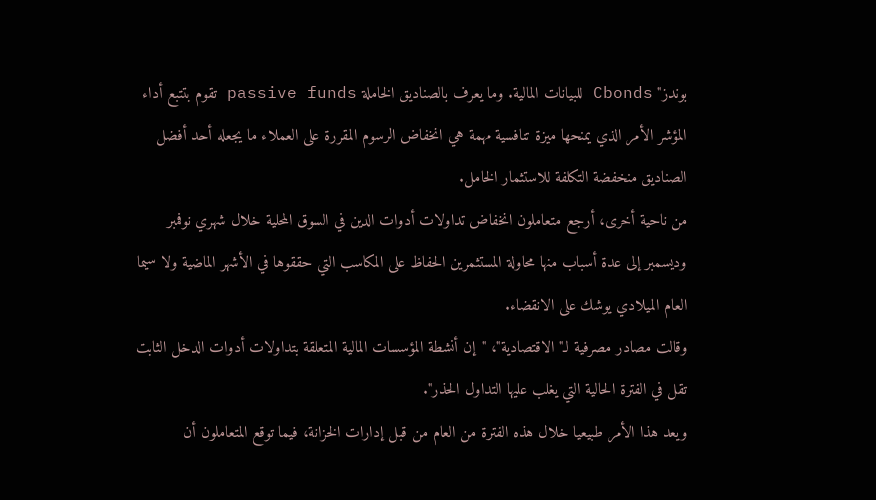بوندز" Cbonds للبيانات المالية. وما يعرف بالصناديق الخاملة passive funds تقوم بتتبع أداء المؤشر الأمر الذي يمنحها ميزة تنافسية مهمة هي انخفاض الرسوم المقررة على العملاء ما يجعله أحد أفضل الصناديق منخفضة التكلفة للاستثمار الخامل.
من ناحية أخرى، أرجع متعاملون انخفاض تداولات أدوات الدين في السوق المحلية خلال شهري نوفمبر وديسمبر إلى عدة أسباب منها محاولة المستثمرين الحفاظ على المكاسب التي حققوها في الأشهر الماضية ولا سيما العام الميلادي يوشك على الانقضاء.
وقالت مصادر مصرفية لـ"الاقتصادية"، "إن أنشطة المؤسسات المالية المتعلقة بتداولات أدوات الدخل الثابت تقل في الفترة الحالية التي يغلب عليها التداول الحذر".
ويعد هذا الأمر طبيعيا خلال هذه الفترة من العام من قبل إدارات الخزانة، فيما توقع المتعاملون أن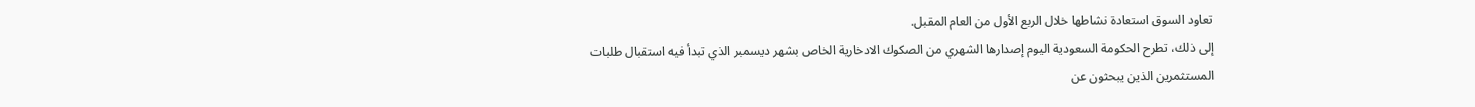تعاود السوق استعادة نشاطها خلال الربع الأول من العام المقبل.
إلى ذلك، تطرح الحكومة السعودية اليوم إصدارها الشهري من الصكوك الادخارية الخاص بشهر ديسمبر الذي تبدأ فيه استقبال طلبات المستثمرين الذين يبحثون عن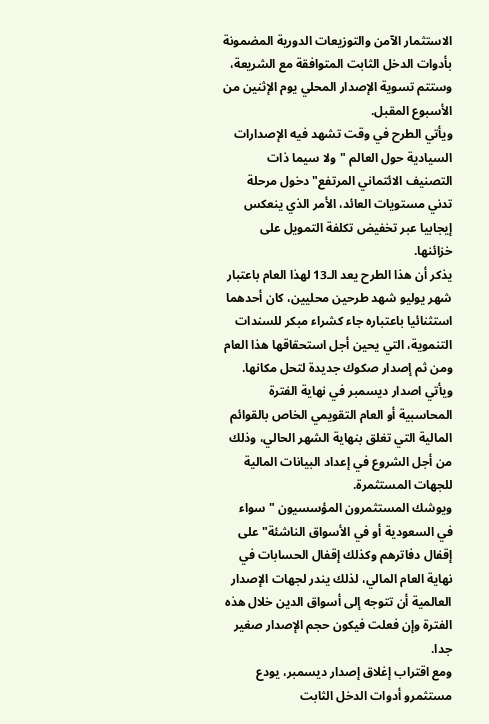الاستثمار الآمن والتوزيعات الدورية المضمونة بأدوات الدخل الثابت المتوافقة مع الشريعة، وستتم تسوية الإصدار المحلي يوم الإثنين من الأسبوع المقبل.
ويأتي الطرح في وقت تشهد فيه الإصدارات السيادية حول العالم "ولا سيما ذات التصنيف الائتماني المرتفع" دخول مرحلة تدني مستويات العائد، الأمر الذي ينعكس إيجابيا عبر تخفيض تكلفة التمويل على خزائنها.
يذكر أن هذا الطرح يعد الـ13 لهذا العام باعتبار شهر يوليو شهد طرحين محليين، كان أحدهما استثنائيا باعتباره جاء كشراء مبكر للسندات التنموية، التي يحين أجل استحقاقها هذا العام ومن ثم إصدار صكوك جديدة لتحل مكانها.
ويأتي اصدار ديسمبر في نهاية الفترة المحاسبية أو العام التقويمي الخاص بالقوائم المالية التي تغلق بنهاية الشهر الحالي، وذلك من أجل الشروع في إعداد البيانات المالية للجهات المستثمرة.
ويوشك المستثمرون المؤسسيون "سواء في السعودية أو في الأسواق الناشئة" على إقفال دفاترهم وكذلك إقفال الحسابات في نهاية العام المالي، لذلك يندر لجهات الإصدار العالمية أن تتوجه إلى أسواق الدين خلال هذه الفترة وإن فعلت فيكون حجم الإصدار صغير جدا.
ومع اقتراب إغلاق إصدار ديسمبر، يودع مستثمرو أدوات الدخل الثابت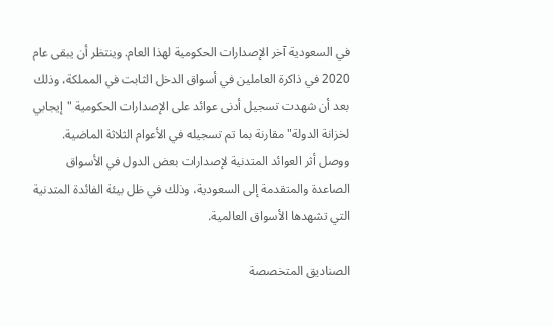في السعودية آخر الإصدارات الحكومية لهذا العام. وينتظر أن يبقى عام 2020 في ذاكرة العاملين في أسواق الدخل الثابت في المملكة، وذلك بعد أن شهدت تسجيل أدنى عوائد على الإصدارات الحكومية "إيجابي لخزانة الدولة" مقارنة بما تم تسجيله في الأعوام الثلاثة الماضية.
ووصل أثر العوائد المتدنية لإصدارات بعض الدول في الأسواق الصاعدة والمتقدمة إلى السعودية، وذلك في ظل بيئة الفائدة المتدنية التي تشهدها الأسواق العالمية.

الصناديق المتخصصة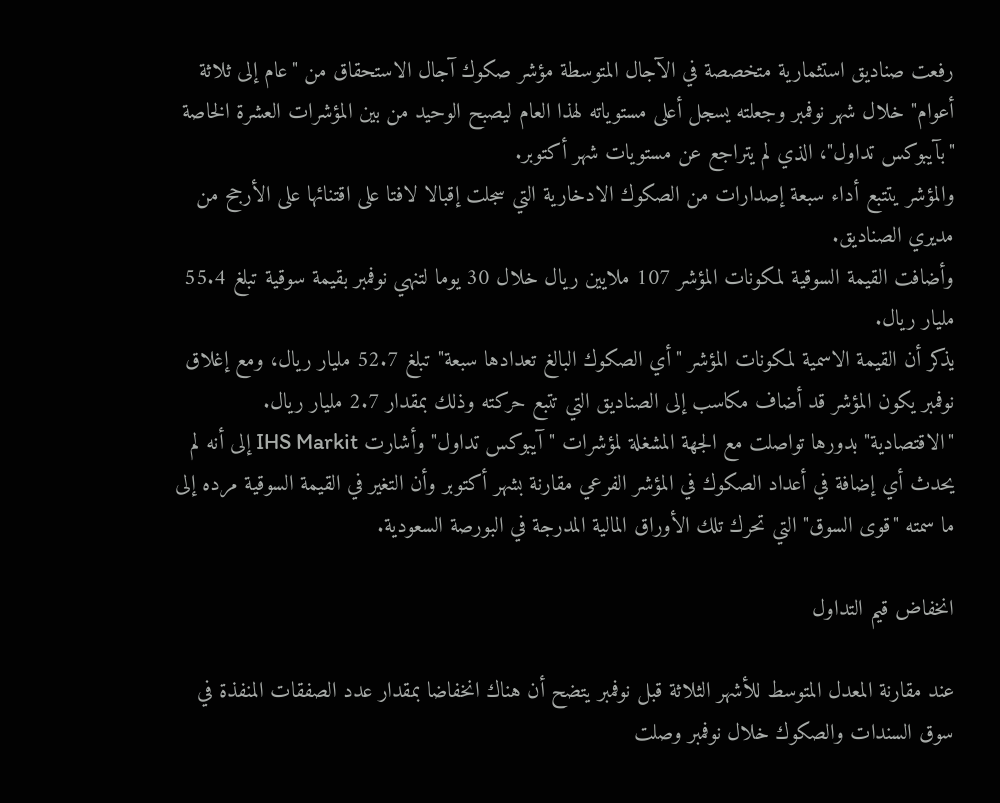رفعت صناديق استثمارية متخصصة في الآجال المتوسطة مؤشر صكوك آجال الاستحقاق من "عام إلى ثلاثة أعوام" خلال شهر نوفمبر وجعلته يسجل أعلى مستوياته لهذا العام ليصبح الوحيد من بين المؤشرات العشرة الخاصة "بآيبوكس تداول"، الذي لم يتراجع عن مستويات شهر أكتوبر.
والمؤشر يتتبع أداء سبعة إصدارات من الصكوك الادخارية التي سجلت إقبالا لافتا على اقتنائها على الأرجح من مديري الصناديق.
وأضافت القيمة السوقية لمكونات المؤشر 107 ملايين ريال خلال 30 يوما لتنهي نوفمبر بقيمة سوقية تبلغ 55.4 مليار ريال.
يذكر أن القيمة الاسمية لمكونات المؤشر "أي الصكوك البالغ تعدادها سبعة" تبلغ 52.7 مليار ريال، ومع إغلاق نوفمبر يكون المؤشر قد أضاف مكاسب إلى الصناديق التي تتبع حركته وذلك بمقدار 2.7 مليار ريال.
"الاقتصادية" بدورها تواصلت مع الجهة المشغلة لمؤشرات "آيبوكس تداول" وأشارت IHS Markit إلى أنه لم يحدث أي إضافة في أعداد الصكوك في المؤشر الفرعي مقارنة بشهر أكتوبر وأن التغير في القيمة السوقية مرده إلى ما سمته "قوى السوق" التي تحرك تلك الأوراق المالية المدرجة في البورصة السعودية.

انخفاض قيم التداول

عند مقارنة المعدل المتوسط للأشهر الثلاثة قبل نوفمبر يتضح أن هناك انخفاضا بمقدار عدد الصفقات المنفذة في سوق السندات والصكوك خلال نوفمبر وصلت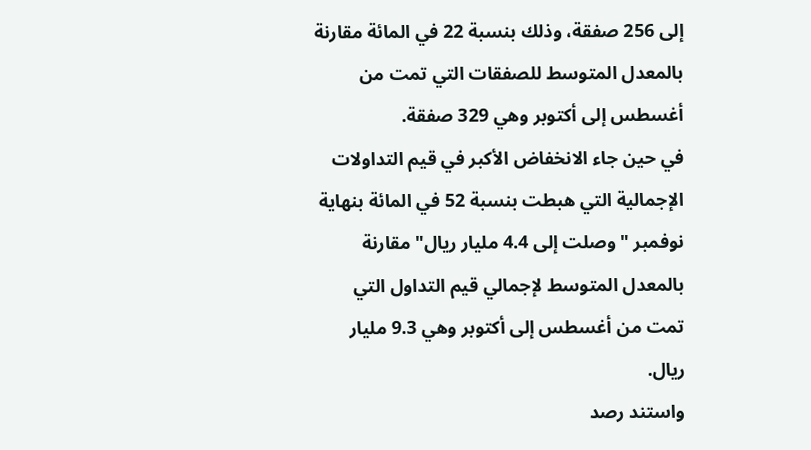إلى 256 صفقة، وذلك بنسبة 22 في المائة مقارنة بالمعدل المتوسط للصفقات التي تمت من أغسطس إلى أكتوبر وهي 329 صفقة.
في حين جاء الانخفاض الأكبر في قيم التداولات الإجمالية التي هبطت بنسبة 52 في المائة بنهاية نوفمبر "وصلت إلى 4.4 مليار ريال" مقارنة بالمعدل المتوسط لإجمالي قيم التداول التي تمت من أغسطس إلى أكتوبر وهي 9.3 مليار ريال.
واستند رصد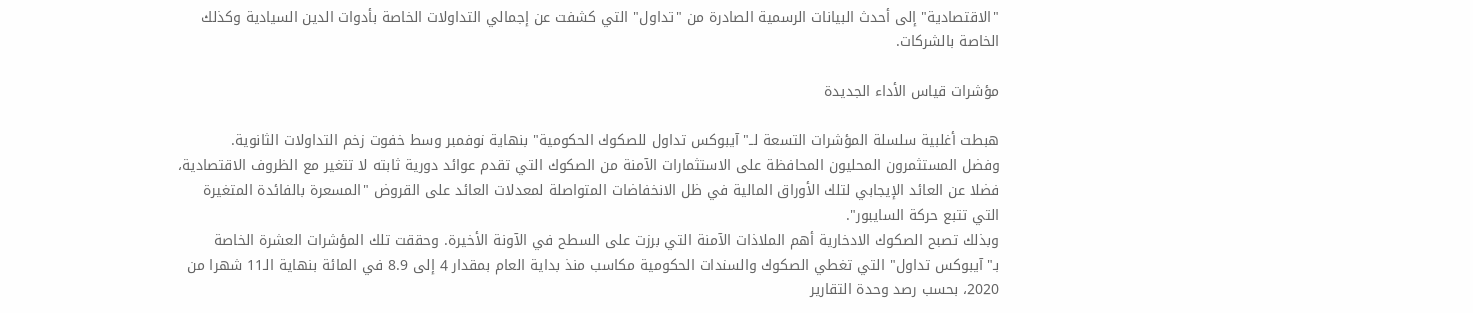"الاقتصادية" إلى أحدث البيانات الرسمية الصادرة من "تداول" التي كشفت عن إجمالي التداولات الخاصة بأدوات الدين السيادية وكذلك الخاصة بالشركات.

مؤشرات قياس الأداء الجديدة

هبطت أغلبية سلسلة المؤشرات التسعة لــ"آيبوكس تداول للصكوك الحكومية" بنهاية نوفمبر وسط خفوت زخم التداولات الثانوية.
وفضل المستثمرون المحليون المحافظة على الاستثمارات الآمنة من الصكوك التي تقدم عوائد دورية ثابته لا تتغير مع الظروف الاقتصادية، فضلا عن العائد الإيجابي لتلك الأوراق المالية في ظل الانخفاضات المتواصلة لمعدلات العائد على القروض "المسعرة بالفائدة المتغيرة التي تتبع حركة السايبور".
وبذلك تصبح الصكوك الادخارية أهم الملاذات الآمنة التي برزت على السطح في الآونة الأخيرة. وحققت تلك المؤشرات العشرة الخاصة بـ"آيبوكس تداول" التي تغطي الصكوك والسندات الحكومية مكاسب منذ بداية العام بمقدار 4 إلى 8.9 في المائة بنهاية الـ11 شهرا من 2020، بحسب رصد وحدة التقارير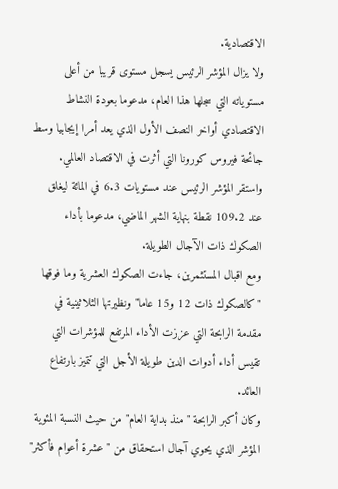الاقتصادية.
ولا يزال المؤشر الرئيس يسجل مستوى قريبا من أعلى مستوياته التي سجلها هذا العام، مدعوما بعودة النشاط الاقتصادي أواخر النصف الأول الذي يعد أمرا إيجابيا وسط جائحة فيروس كورونا التي أثرت في الاقتصاد العالمي.
واستقر المؤشر الرئيس عند مستويات 6.3 في المائة ليغلق عند 109.2 نقطة بنهاية الشهر الماضي، مدعوما بأداء الصكوك ذات الآجال الطويلة.
ومع اقبال المستثمرين، جاءت الصكوك العشرية وما فوقها "كالصكوك ذات 12 و15 عاما" ونظيرتها الثلاثينية في مقدمة الرابحة التي عززت الأداء المرتفع للمؤشرات التي تقيس أداء أدوات الدين طويلة الأجل التي تتميز بارتفاع العائد.
وكان أكبر الرابحة "منذ بداية العام" من حيث النسبة المئوية المؤشر الذي يحوي آجال استحقاق من "عشرة أعوام فأكثر"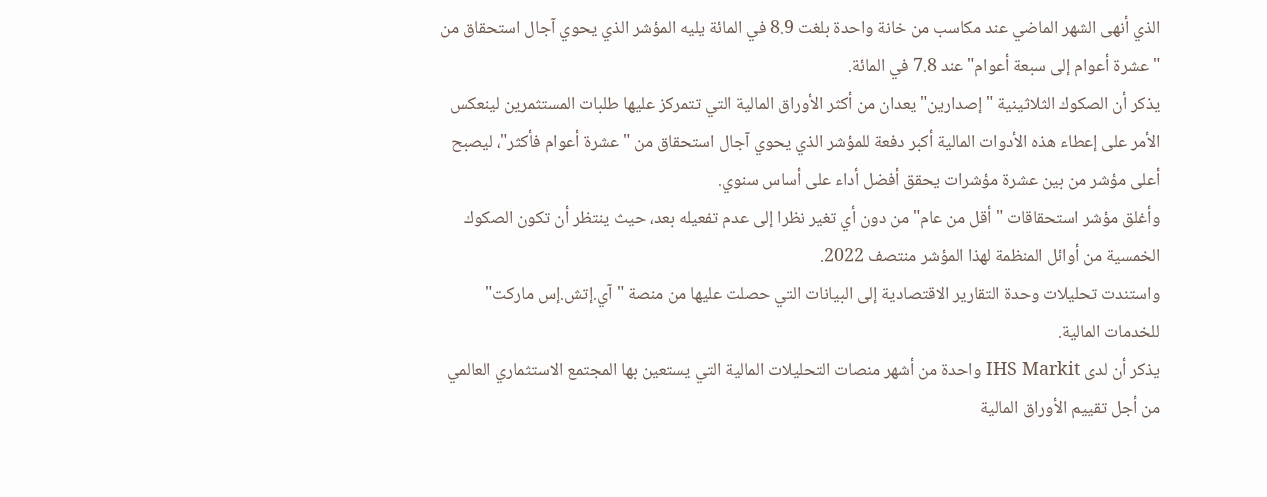الذي أنهى الشهر الماضي عند مكاسب من خانة واحدة بلغت 8.9 في المائة يليه المؤشر الذي يحوي آجال استحقاق من "عشرة أعوام إلى سبعة أعوام" عند 7.8 في المائة.
يذكر أن الصكوك الثلاثينية "إصدارين" يعدان من أكثر الأوراق المالية التي تتمركز عليها طلبات المستثمرين لينعكس الأمر على إعطاء هذه الأدوات المالية أكبر دفعة للمؤشر الذي يحوي آجال استحقاق من "عشرة أعوام فأكثر"، ليصبح أعلى مؤشر من بين عشرة مؤشرات يحقق أفضل أداء على أساس سنوي.
وأغلق مؤشر استحقاقات "أقل من عام" من دون أي تغير نظرا إلى عدم تفعيله بعد، حيث ينتظر أن تكون الصكوك الخمسية من أوائل المنظمة لهذا المؤشر منتصف 2022.
واستندت تحليلات وحدة التقارير الاقتصادية إلى البيانات التي حصلت عليها من منصة "آي.إتش.إس ماركت" للخدمات المالية.
يذكر أن لدى IHS Markit واحدة من أشهر منصات التحليلات المالية التي يستعين بها المجتمع الاستثماري العالمي من أجل تقييم الأوراق المالية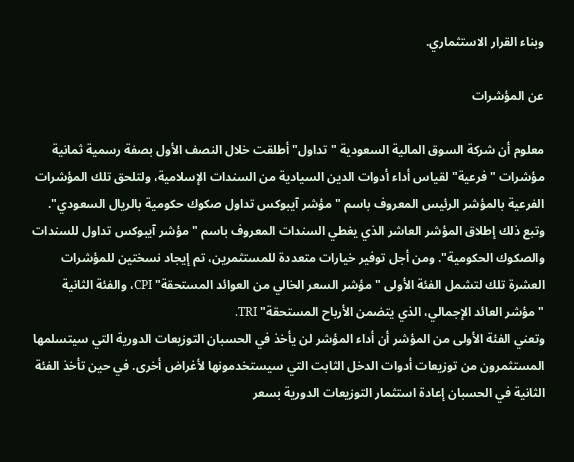وبناء القرار الاستثماري.

عن المؤشرات

معلوم أن شركة السوق المالية السعودية "تداول" أطلقت خلال النصف الأول بصفة رسمية ثمانية مؤشرات "فرعية" لقياس أداء أدوات الدين السيادية من السندات الإسلامية، ولتلحق تلك المؤشرات الفرعية بالمؤشر الرئيس المعروف باسم " مؤشر آيبوكس تداول صكوك حكومية بالريال السعودي".
وتبع ذلك إطلاق المؤشر العاشر الذي يغطي السندات المعروف باسم "مؤشر آيبوكس تداول للسندات والصكوك الحكومية". ومن أجل توفير خيارات متعددة للمستثمرين، تم إيجاد نسختين للمؤشرات العشرة تلك لتشمل الفئة الأولى "مؤشر السعر الخالي من العوائد المستحقة" CPI، والفئة الثانية "مؤشر العائد الإجمالي، الذي يتضمن الأرباح المستحقة" TRI.
وتعني الفئة الأولى من المؤشر أن أداء المؤشر لن يأخذ في الحسبان التوزيعات الدورية التي سيتسلمها المستثمرون من توزيعات أدوات الدخل الثابت التي سيستخدمونها لأغراض أخرى. في حين تأخذ الفئة الثانية في الحسبان إعادة استثمار التوزيعات الدورية بسعر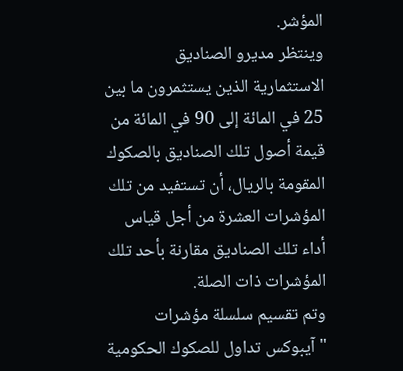المؤشر.
وينتظر مديرو الصناديق الاستثمارية الذين يستثمرون ما بين 25 في المائة إلى 90 في المائة من قيمة أصول تلك الصناديق بالصكوك المقومة بالريال، أن تستفيد من تلك المؤشرات العشرة من أجل قياس أداء تلك الصناديق مقارنة بأحد تلك المؤشرات ذات الصلة.
وتم تقسيم سلسلة مؤشرات "آيبوكس تداول للصكوك الحكومية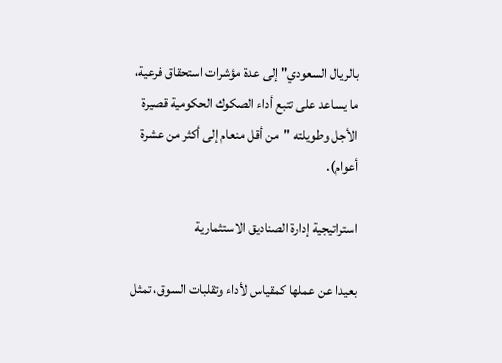بالريال السعودي" إلى عدة مؤشرات استحقاق فرعية، ما يساعد على تتبع أداء الصكوك الحكومية قصيرة الأجل وطويلته "من أقل منعام إلى أكثر من عشرة أعوام).

استراتيجية إدارة الصناديق الاستثمارية

بعيدا عن عملها كمقياس لأداء وتقلبات السوق، تمثل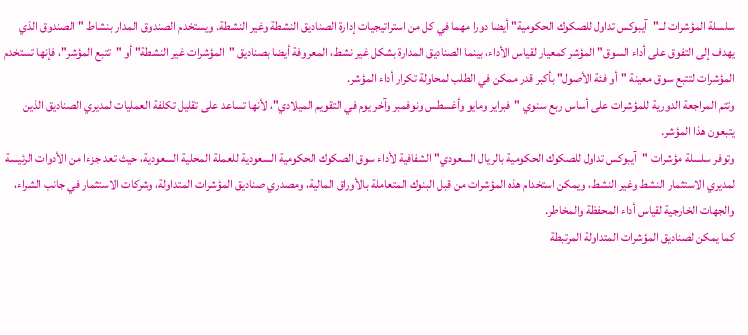سلسلة المؤشرات لــ"آيبوكس تداول للصكوك الحكومية" أيضا دورا مهما في كل من استراتيجيات إدارة الصناديق النشطة وغير النشطة. ويستخدم الصندوق المدار بنشاط "الصندوق الذي يهدف إلى التفوق على أداء السوق" المؤشر كمعيار لقياس الأداء، بينما الصناديق المدارة بشكل غير نشط، المعروفة أيضا بصناديق "المؤشرات غير النشطة" أو "تتبع المؤشر"، فإنها تستخدم المؤشرات لتتبع سوق معينة "أو فئة الأصول" بأكبر قدر ممكن في الطلب لمحاولة تكرار أداء المؤشر.
وتتم المراجعة الدورية للمؤشرات على أساس ربع سنوي "فبراير ومايو وأغسطس ونوفمبر وآخر يوم في التقويم الميلادي"، لأنها تساعد على تقليل تكلفة العمليات لمديري الصناديق الذين يتبعون هذا المؤشر.
وتوفر سلسلة مؤشرات "آيبوكس تداول للصكوك الحكومية بالريال السعودي" الشفافية لأداء سوق الصكوك الحكومية السعودية للعملة المحلية السعودية، حيث تعد جزءا من الأدوات الرئيسة لمديري الاستثمار النشط وغير النشط، ويمكن استخدام هذه المؤشرات من قبل البنوك المتعاملة بالأوراق المالية، ومصدري صناديق المؤشرات المتداولة، وشركات الاستثمار في جانب الشراء، والجهات الخارجية لقياس أداء المحفظة والمخاطر.
كما يمكن لصناديق المؤشرات المتداولة المرتبطة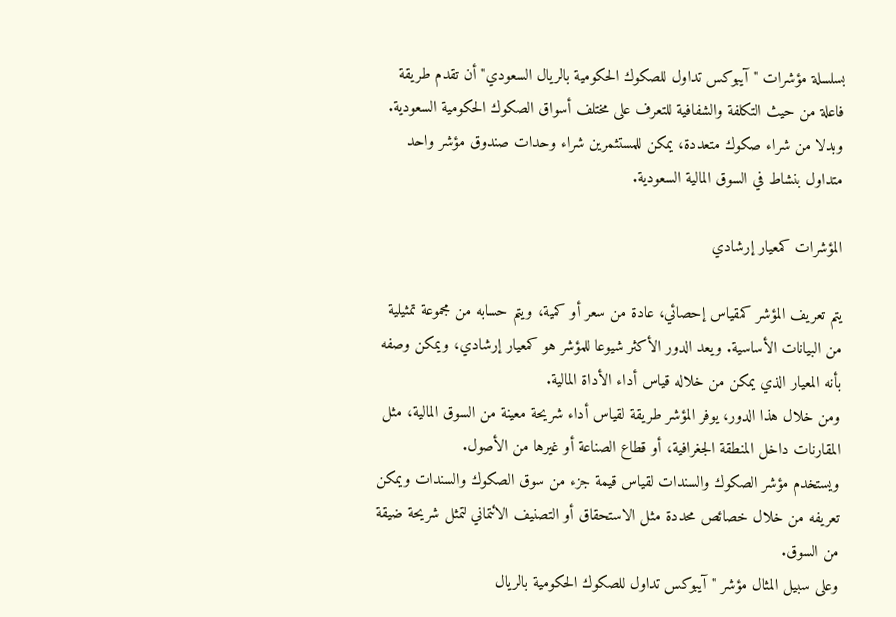بسلسلة مؤشرات "آيبوكس تداول للصكوك الحكومية بالريال السعودي" أن تقدم طريقة فاعلة من حيث التكلفة والشفافية للتعرف على مختلف أسواق الصكوك الحكومية السعودية. وبدلا من شراء صكوك متعددة، يمكن للمستثمرين شراء وحدات صندوق مؤشر واحد متداول بنشاط في السوق المالية السعودية.

المؤشرات كمعيار إرشادي

يتم تعريف المؤشر كمقياس إحصائي، عادة من سعر أو كمية، ويتم حسابه من مجموعة تمثيلية من البيانات الأساسية. ويعد الدور الأكثر شيوعا للمؤشر هو كمعيار إرشادي، ويمكن وصفه بأنه المعيار الذي يمكن من خلاله قياس أداء الأداة المالية.
ومن خلال هذا الدور، يوفر المؤشر طريقة لقياس أداء شريحة معينة من السوق المالية، مثل المقارنات داخل المنطقة الجغرافية، أو قطاع الصناعة أو غيرها من الأصول.
ويستخدم مؤشر الصكوك والسندات لقياس قيمة جزء من سوق الصكوك والسندات ويمكن تعريفه من خلال خصائص محددة مثل الاستحقاق أو التصنيف الائتماني لتمثل شريحة ضيقة من السوق.
وعلى سبيل المثال مؤشر "آيبوكس تداول للصكوك الحكومية بالريال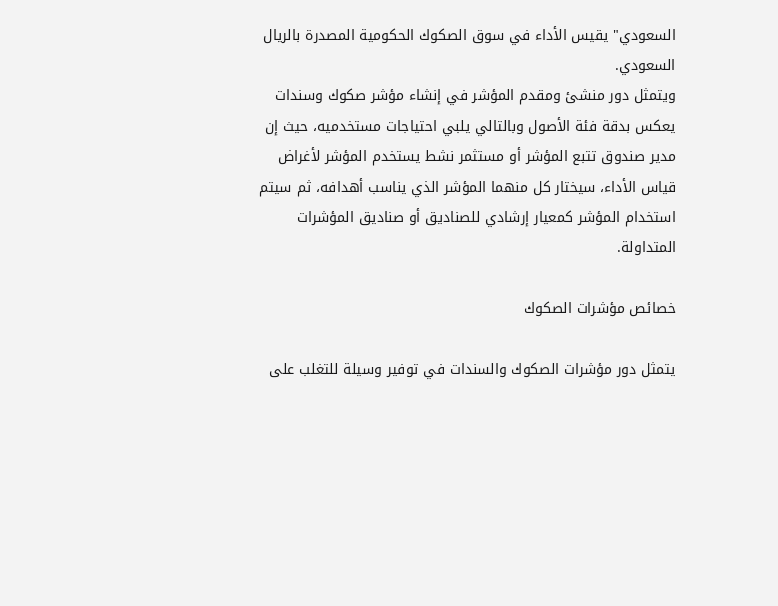السعودي" يقيس الأداء في سوق الصكوك الحكومية المصدرة بالريال السعودي.
ويتمثل دور منشئ ومقدم المؤشر في إنشاء مؤشر صكوك وسندات يعكس بدقة فئة الأصول وبالتالي يلبي احتياجات مستخدميه، حيث إن مدير صندوق تتبع المؤشر أو مستثمر نشط يستخدم المؤشر لأغراض قياس الأداء، سيختار كل منهما المؤشر الذي يناسب أهدافه، ثم سيتم استخدام المؤشر كمعيار إرشادي للصناديق أو صناديق المؤشرات المتداولة.

خصائص مؤشرات الصكوك

يتمثل دور مؤشرات الصكوك والسندات في توفير وسيلة للتغلب على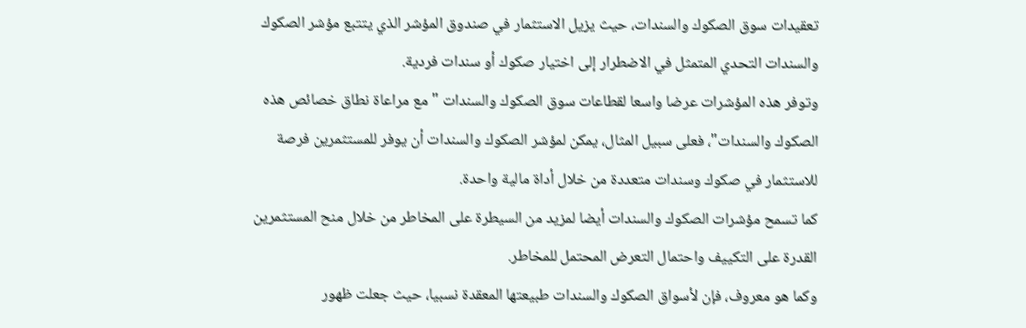تعقيدات سوق الصكوك والسندات، حيث يزيل الاستثمار في صندوق المؤشر الذي يتتبع مؤشر الصكوك والسندات التحدي المتمثل في الاضطرار إلى اختيار صكوك أو سندات فردية.
وتوفر هذه المؤشرات عرضا واسعا لقطاعات سوق الصكوك والسندات "مع مراعاة نطاق خصائص هذه الصكوك والسندات"، فعلى سبيل المثال، يمكن لمؤشر الصكوك والسندات أن يوفر للمستثمرين فرصة للاستثمار في صكوك وسندات متعددة من خلال أداة مالية واحدة.
كما تسمح مؤشرات الصكوك والسندات أيضا لمزيد من السيطرة على المخاطر من خلال منح المستثمرين القدرة على التكييف واحتمال التعرض المحتمل للمخاطر.
وكما هو معروف، فإن لأسواق الصكوك والسندات طبيعتها المعقدة نسبيا، حيث جعلت ظهور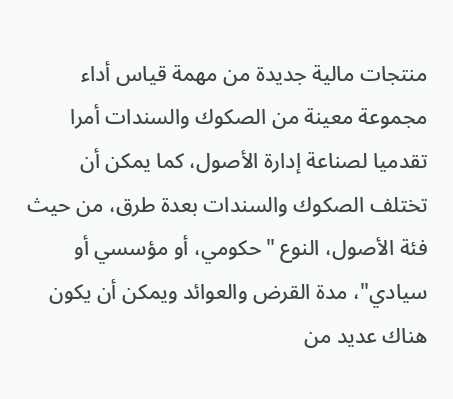منتجات مالية جديدة من مهمة قياس أداء مجموعة معينة من الصكوك والسندات أمرا تقدميا لصناعة إدارة الأصول، كما يمكن أن تختلف الصكوك والسندات بعدة طرق، من حيث فئة الأصول، النوع "حكومي، أو مؤسسي أو سيادي"، مدة القرض والعوائد ويمكن أن يكون هناك عديد من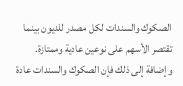الصكوك والسندات لكل مصدر للديون بينما تقتصر الأسهم على نوعين عادية وممتازة.
وإضافة إلى ذلك فإن الصكوك والسندات عادة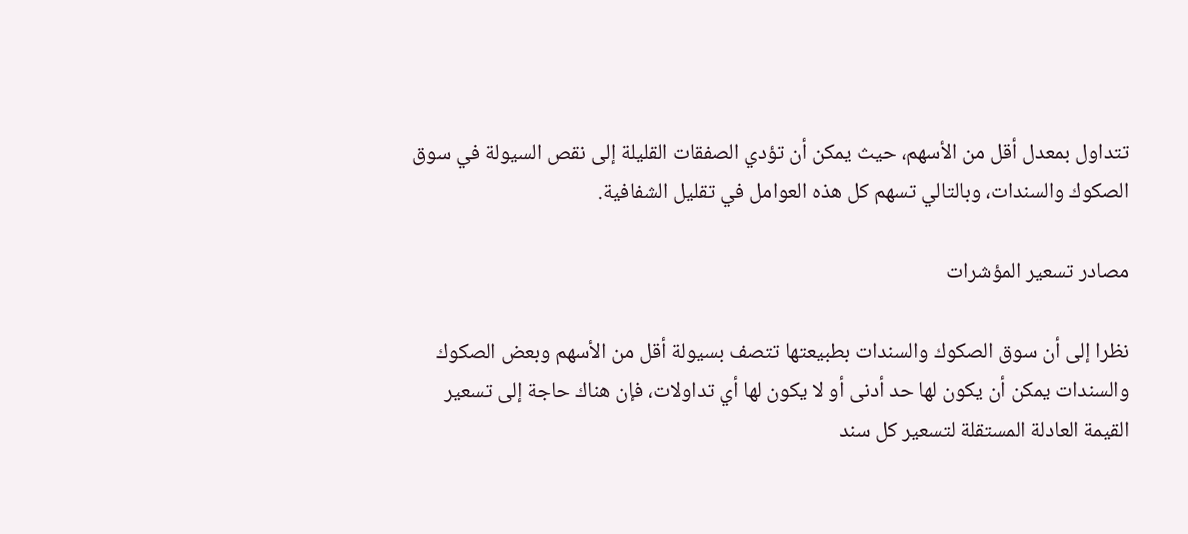تتداول بمعدل أقل من الأسهم، حيث يمكن أن تؤدي الصفقات القليلة إلى نقص السيولة في سوق الصكوك والسندات، وبالتالي تسهم كل هذه العوامل في تقليل الشفافية.

مصادر تسعير المؤشرات

نظرا إلى أن سوق الصكوك والسندات بطبيعتها تتصف بسيولة أقل من الأسهم وبعض الصكوك والسندات يمكن أن يكون لها حد أدنى أو لا يكون لها أي تداولات، فإن هناك حاجة إلى تسعير القيمة العادلة المستقلة لتسعير كل سند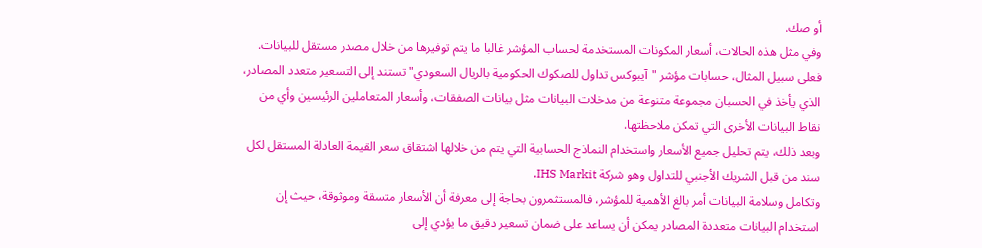أو صك.
وفي مثل هذه الحالات، أسعار المكونات المستخدمة لحساب المؤشر غالبا ما يتم توفيرها من خلال مصدر مستقل للبيانات. فعلى سبيل المثال، حسابات مؤشر "آيبوكس تداول للصكوك الحكومية بالريال السعودي" تستند إلى التسعير متعدد المصادر، الذي يأخذ في الحسبان مجموعة متنوعة من مدخلات البيانات مثل بيانات الصفقات، وأسعار المتعاملين الرئيسين وأي من نقاط البيانات الأخرى التي تمكن ملاحظتها.
وبعد ذلك، يتم تحليل جميع الأسعار واستخدام النماذج الحسابية التي يتم من خلالها اشتقاق سعر القيمة العادلة المستقل لكل سند من قبل الشريك الأجنبي للتداول وهو شركة IHS Markit.
وتكامل وسلامة البيانات أمر بالغ الأهمية للمؤشر، فالمستثمرون بحاجة إلى معرفة أن الأسعار متسقة وموثوقة، حيث إن استخدام البيانات متعددة المصادر يمكن أن يساعد على ضمان تسعير دقيق ما يؤدي إلى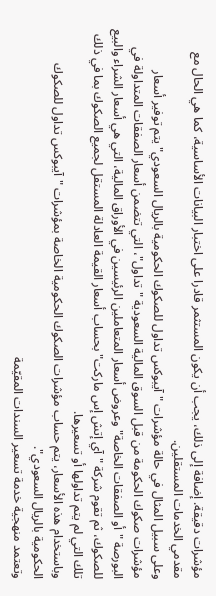مؤشرات دقيقة. إضافة إلى ذلك، يجب أن يكون المستثمر قادرا على اختبار البيانات الأساسية، كما هي الحال مع مقدمي الخدمات المستقلين.
وعلى سبيل المثال في حالة مؤشرات "آيبوكس تداول للصكوك الحكومية بالريال السعودي" يتم توفير أسعار مؤشرات صكوك الحكومة من قبل السوق المالية السعودية "تداول"، التي تتضمن أسعار الصفقات المتداولة في البورصة "أو الصفقات الخاصة" وعروض أسعار المتعاملين الرئيسين في الأوراق المالية، التي هي أسعار الشراء والبيع للصكوك، ثم تقوم شركة "آي إتش إس ماركت" بحساب أسعار القيمة العادلة المستقل لجميع الصكوك بما في ذلك تلك التي لم يتم تداولها أو تسعيرها.
وباستخدام هذه الأسعار، يتم حساب مؤشرات الصكوك الحكومية الخاصة بمؤشرات "آيبوكس تداول للصكوك الحكومية بالريال السعودي".
وتعتمد منهجية خدمة تسعير السندات المقيّمة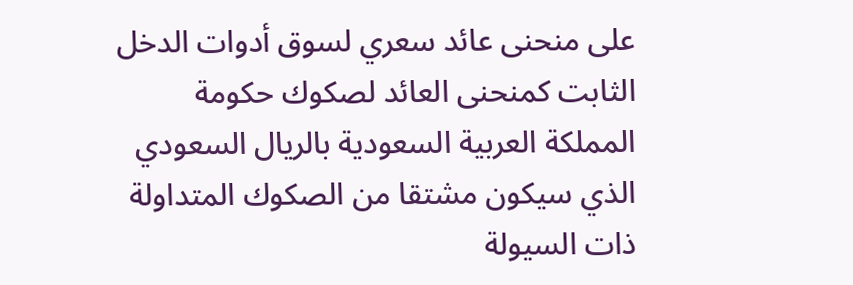على منحنى عائد سعري لسوق أدوات الدخل الثابت كمنحنى العائد لصكوك حكومة المملكة العربية السعودية بالريال السعودي الذي سيكون مشتقا من الصكوك المتداولة ذات السيولة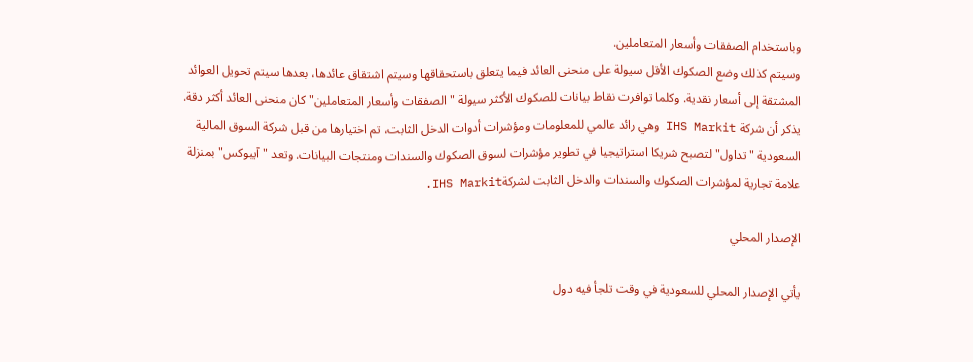وباستخدام الصفقات وأسعار المتعاملين.
وسيتم كذلك وضع الصكوك الأقل سيولة على منحنى العائد فيما يتعلق باستحقاقها وسيتم اشتقاق عائدها، بعدها سيتم تحويل العوائد المشتقة إلى أسعار نقدية. وكلما توافرت نقاط بيانات للصكوك الأكثر سيولة "الصفقات وأسعار المتعاملين" كان منحنى العائد أكثر دقة.
يذكر أن شركة IHS Markit وهي رائد عالمي للمعلومات ومؤشرات أدوات الدخل الثابت، تم اختيارها من قبل شركة السوق المالية السعودية "تداول" لتصبح شريكا استراتيجيا في تطوير مؤشرات لسوق الصكوك والسندات ومنتجات البيانات. وتعد "آيبوكس" بمنزلة علامة تجارية لمؤشرات الصكوك والسندات والدخل الثابت لشركةIHS Markit.

الإصدار المحلي

يأتي الإصدار المحلي للسعودية في وقت تلجأ فيه دول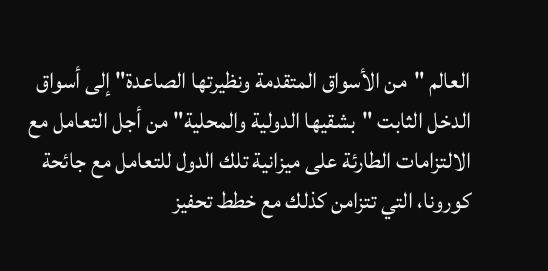العالم "من الأسواق المتقدمة ونظيرتها الصاعدة" إلى أسواق الدخل الثابت "بشقيها الدولية والمحلية" من أجل التعامل مع الالتزامات الطارئة على ميزانية تلك الدول للتعامل مع جائحة كورونا، التي تتزامن كذلك مع خطط تحفيز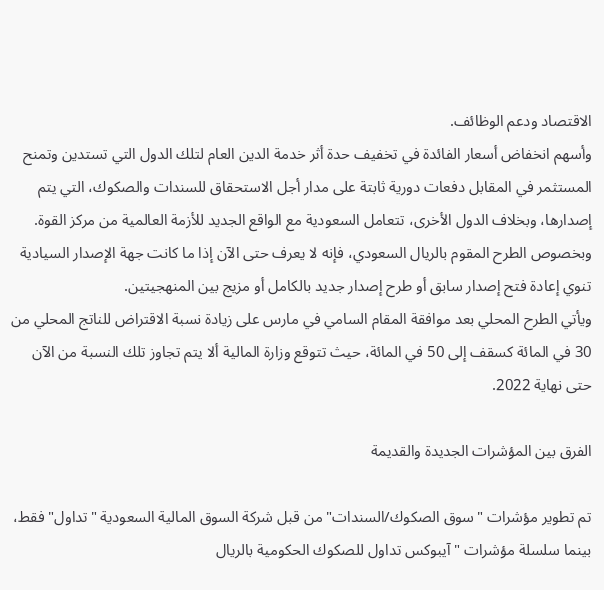الاقتصاد ودعم الوظائف.
وأسهم انخفاض أسعار الفائدة في تخفيف حدة أثر خدمة الدين العام لتلك الدول التي تستدين وتمنح المستثمر في المقابل دفعات دورية ثابتة على مدار أجل الاستحقاق للسندات والصكوك، التي يتم إصدارها، وبخلاف الدول الأخرى، تتعامل السعودية مع الواقع الجديد للأزمة العالمية من مركز القوة.
وبخصوص الطرح المقوم بالريال السعودي، فإنه لا يعرف حتى الآن إذا ما كانت جهة الإصدار السيادية تنوي إعادة فتح إصدار سابق أو طرح إصدار جديد بالكامل أو مزيج بين المنهجيتين.
ويأتي الطرح المحلي بعد موافقة المقام السامي في مارس على زيادة نسبة الاقتراض للناتج المحلي من 30 في المائة كسقف إلى 50 في المائة، حيث تتوقع وزارة المالية ألا يتم تجاوز تلك النسبة من الآن حتى نهاية 2022.

الفرق بين المؤشرات الجديدة والقديمة

تم تطوير مؤشرات "سوق الصكوك/السندات" من قبل شركة السوق المالية السعودية "تداول" فقط، بينما سلسلة مؤشرات "آيبوكس تداول للصكوك الحكومية بالريال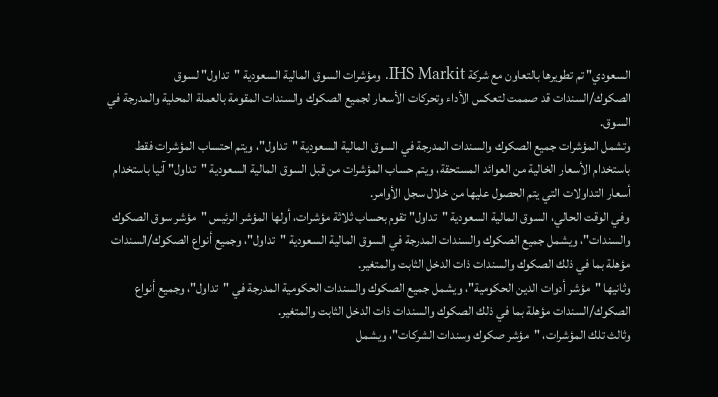السعودي" تم تطويرها بالتعاون مع شركة IHS Markit. ومؤشرات السوق المالية السعودية "تداول" لسوق الصكوك/السندات قد صممت لتعكس الأداء وتحركات الأسعار لجميع الصكوك والسندات المقومة بالعملة المحلية والمدرجة في السوق.
وتشمل المؤشرات جميع الصكوك والسندات المدرجة في السوق المالية السعودية "تداول"، ويتم احتساب المؤشرات فقط باستخدام الأسعار الخالية من العوائد المستحقة، ويتم حساب المؤشرات من قبل السوق المالية السعودية "تداول" آنيا باستخدام أسعار التداولات التي يتم الحصول عليها من خلال سجل الأوامر.
وفي الوقت الحالي، السوق المالية السعودية "تداول" تقوم بحساب ثلاثة مؤشرات، أولها المؤشر الرئيس "مؤشر سوق الصكوك والسندات"، ويشمل جميع الصكوك والسندات المدرجة في السوق المالية السعودية "تداول"، وجميع أنواع الصكوك/السندات مؤهلة بما في ذلك الصكوك والسندات ذات الدخل الثابت والمتغير.
وثانيها "مؤشر أدوات الدين الحكومية"، ويشمل جميع الصكوك والسندات الحكومية المدرجة في "تداول"، وجميع أنواع الصكوك/السندات مؤهلة بما في ذلك الصكوك والسندات ذات الدخل الثابت والمتغير.
وثالث تلك المؤشرات، "مؤشر صكوك وسندات الشركات"، ويشمل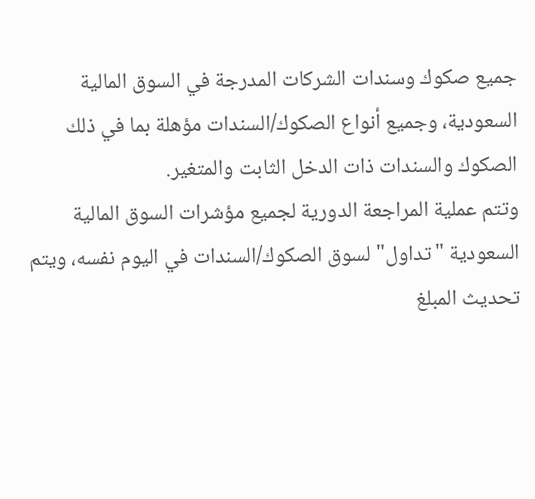جميع صكوك وسندات الشركات المدرجة في السوق المالية السعودية، وجميع أنواع الصكوك/السندات مؤهلة بما في ذلك الصكوك والسندات ذات الدخل الثابت والمتغير.
وتتم عملية المراجعة الدورية لجميع مؤشرات السوق المالية السعودية "تداول" لسوق الصكوك/السندات في اليوم نفسه، ويتم تحديث المبلغ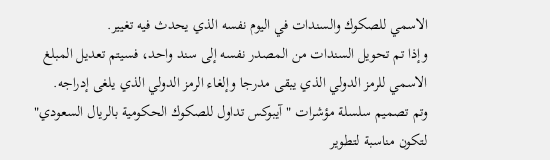الاسمي للصكوك والسندات في اليوم نفسه الذي يحدث فيه تغيير.
وإذا تم تحويل السندات من المصدر نفسه إلى سند واحد، فسيتم تعديل المبلغ الاسمي للرمز الدولي الذي يبقى مدرجا وإلغاء الرمز الدولي الذي يلغى إدراجه.
وتم تصميم سلسلة مؤشرات "آيبوكس تداول للصكوك الحكومية بالريال السعودي" لتكون مناسبة لتطوير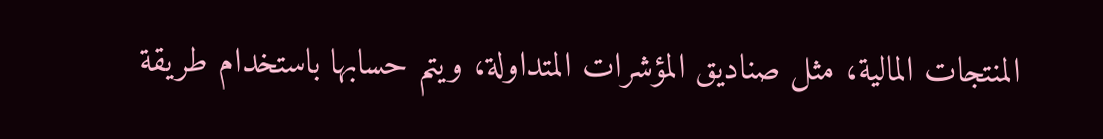المنتجات المالية، مثل صناديق المؤشرات المتداولة، ويتم حسابها باستخدام طريقة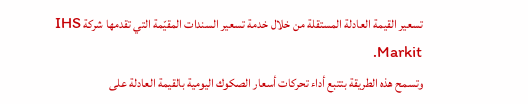تسعير القيمة العادلة المستقلة من خلال خدمة تسعير السندات المقيّمة التي تقدمها شركة IHS Markit.
وتسمح هذه الطريقة بتتبع أداء تحركات أسعار الصكوك اليومية بالقيمة العادلة على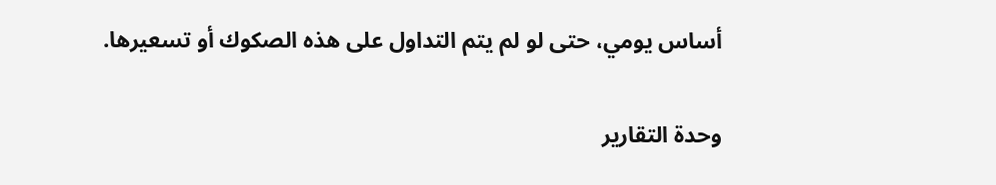أساس يومي، حتى لو لم يتم التداول على هذه الصكوك أو تسعيرها.

وحدة التقارير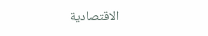الاقتصادية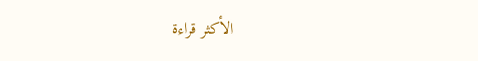الأكثر قراءة